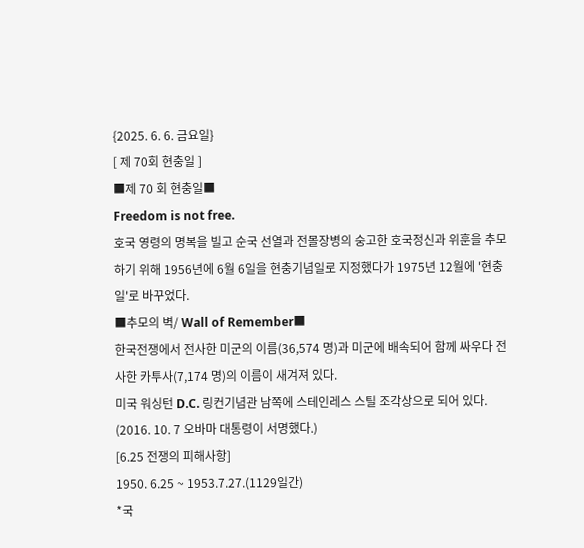{2025. 6. 6. 금요일}
[ 제 70회 현충일 ]
■제 70 회 현충일■
Freedom is not free.
호국 영령의 명복을 빌고 순국 선열과 전몰장병의 숭고한 호국정신과 위훈을 추모하기 위해 1956년에 6월 6일을 현충기념일로 지정했다가 1975년 12월에 '현충일'로 바꾸었다.
■추모의 벽/ Wall of Remember■
한국전쟁에서 전사한 미군의 이름(36,574 명)과 미군에 배속되어 함께 싸우다 전사한 카투사(7,174 명)의 이름이 새겨져 있다.
미국 워싱턴 D.C. 링컨기념관 남쪽에 스테인레스 스틸 조각상으로 되어 있다.
(2016. 10. 7 오바마 대통령이 서명했다.)
[6.25 전쟁의 피해사항]
1950. 6.25 ~ 1953.7.27.(1129일간)
*국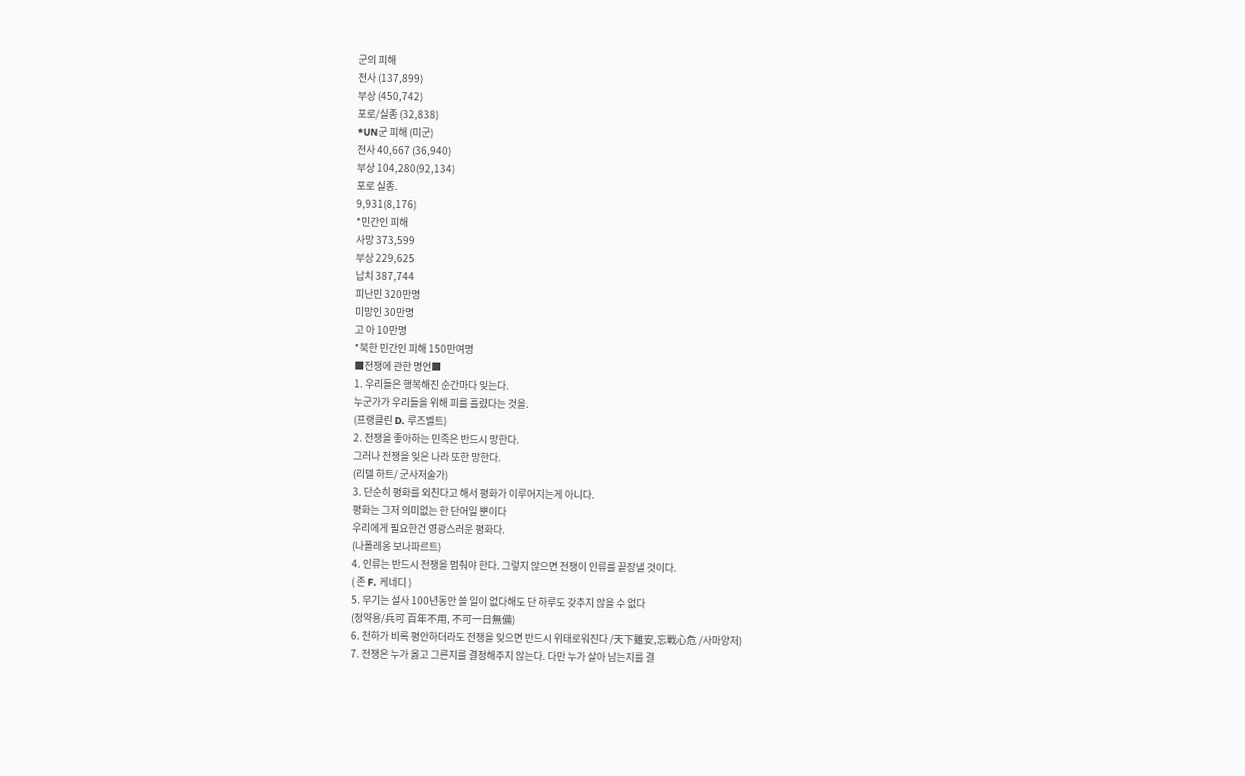군의 피해
전사 (137,899)
부상 (450,742)
포로/실종 (32,838)
*UN군 피해 (미군)
전사 40,667 (36,940)
부상 104,280(92,134)
포로 실종.
9,931(8,176)
*민간인 피해
사망 373,599
부상 229,625
납치 387,744
피난민 320만명
미망인 30만명
고 아 10만명
*북한 민간인 피해 150만여명
■전쟁에 관한 명언■
1. 우리들은 행복해진 순간마다 잊는다.
누군가가 우리들을 위해 피를 흘렸다는 것을.
(프랭클린 D. 루즈벨트)
2. 전쟁을 좋아하는 민족은 반드시 망한다.
그러나 전쟁을 잊은 나라 또한 망한다.
(리델 하트/ 군사저술가)
3. 단순히 평화를 외친다고 해서 평화가 이루어지는게 아니다.
평화는 그저 의미없는 한 단어일 뿐이다
우리에게 필요한건 영광스러운 평화다.
(나폴레옹 보나파르트)
4. 인류는 반드시 전쟁을 멈춰야 한다. 그렇지 않으면 전쟁이 인류를 끝장낼 것이다.
( 존 F. 케네디 )
5. 무기는 설사 100년동안 쓸 일이 없다해도 단 하루도 갖추지 않을 수 없다
(정약용/兵可 百年不用, 不可一日無備)
6. 천하가 비록 평안하더라도 전쟁을 잊으면 반드시 위태로워진다 /天下雖安,忘戰心危 /사마양저)
7. 전쟁은 누가 옳고 그른지를 결정해주지 않는다. 다만 누가 살아 남는지를 결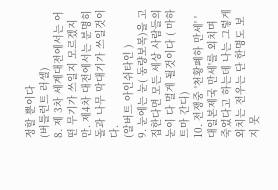정할 뿐이다
(버틀런트 러셀)
8. 제 3차 세계대전에서는 어떤 무기가 쓰일지 모르겠지만. 제4차 대전에서는 분명히 돌과 나무 막대기가 쓰일것이다.
(알버트 아인쉬타인 )
9. 눈에는 눈( 동량보복)을 고집한다면 모든 세상 사람들의 눈이 다 멀게 될것이다 ( 마하트마 간디)
10. 전쟁중 '천황폐하 만세' '대일본제국 만세'를 외치며 죽었다고 하는데 나는 그렇게 외치는 전우는 단 한명도 보지 못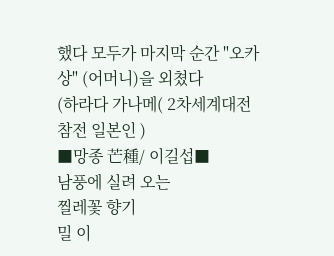했다 모두가 마지막 순간 "오카상" (어머니)을 외쳤다
(하라다 가나메( 2차세계대전 참전 일본인 )
■망종 芒種/ 이길섭■
남풍에 실려 오는
찔레꽃 향기
밀 이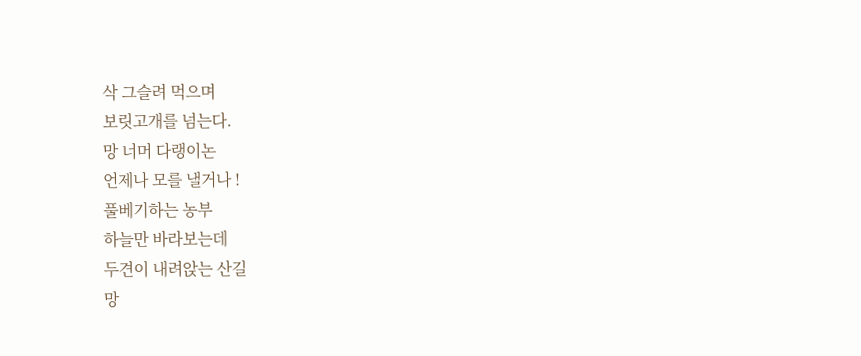삭 그슬려 먹으며
보릿고개를 넘는다.
망 너머 다랭이논
언제나 모를 낼거나 !
풀베기하는 농부
하늘만 바라보는데
두견이 내려앉는 산길
망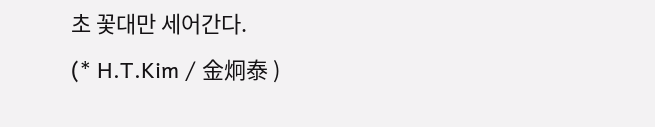초 꽃대만 세어간다.
(* H.T.Kim / 金炯泰 )